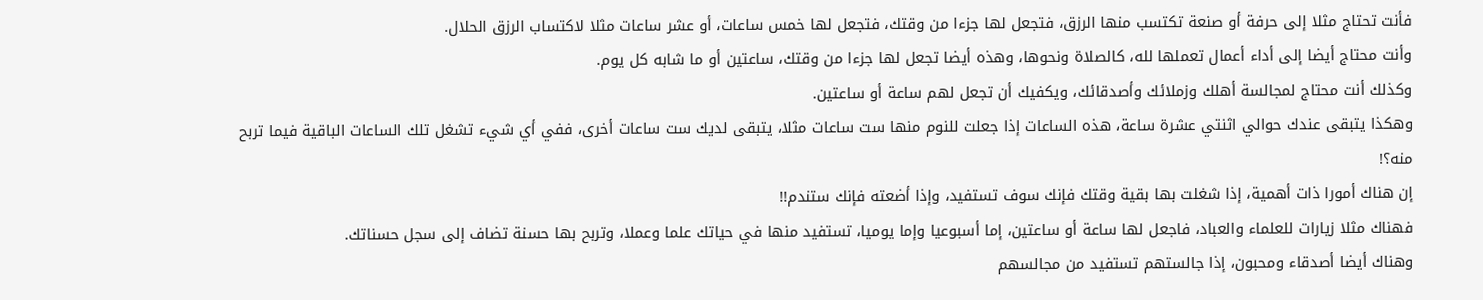فأنت تحتاج مثلا إلى حرفة أو صنعة تكتسب منها الرزق، فتجعل لها جزءا من وقتك، فتجعل لها خمس ساعات، أو عشر ساعات مثلا لاكتساب الرزق الحلال.
وأنت محتاج أيضا إلى أداء أعمال تعملها لله، كالصلاة ونحوها، وهذه أيضا تجعل لها جزءا من وقتك، ساعتين أو ما شابه كل يوم.
وكذلك أنت محتاج لمجالسة أهلك وزملائك وأصدقائك، ويكفيك أن تجعل لهم ساعة أو ساعتين.
وهكذا يتبقى عندك حوالي اثنتي عشرة ساعة، هذه الساعات إذا جعلت للنوم منها ست ساعات مثلا، يتبقى لديك ست ساعات أخرى، ففي أي شيء تشغل تلك الساعات الباقية فيما تربح منه؟!
إن هناك أمورا ذات أهمية، إذا شغلت بها بقية وقتك فإنك سوف تستفيد، وإذا أضعته فإنك ستندم!!
فهناك مثلا زيارات للعلماء والعباد، فاجعل لها ساعة أو ساعتين، إما أسبوعيا وإما يوميا، تستفيد منها في حياتك علما وعملا، وتربح بها حسنة تضاف إلى سجل حسناتك.
وهناك أيضا أصدقاء ومحبون، إذا جالستهم تستفيد من مجالسهم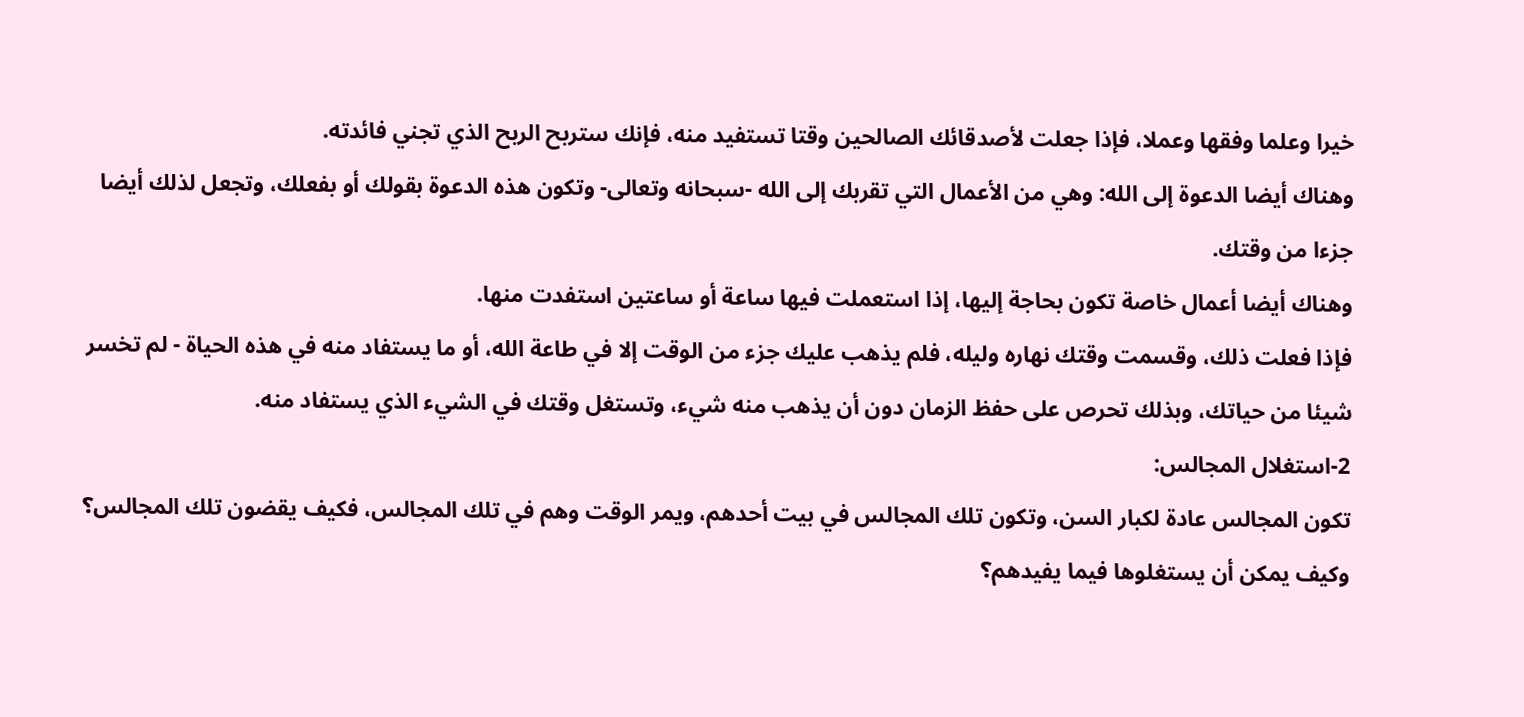خيرا وعلما وفقها وعملا، فإذا جعلت لأصدقائك الصالحين وقتا تستفيد منه، فإنك ستربح الربح الذي تجني فائدته.
وهناك أيضا الدعوة إلى الله: وهي من الأعمال التي تقربك إلى الله -سبحانه وتعالى- وتكون هذه الدعوة بقولك أو بفعلك، وتجعل لذلك أيضا جزءا من وقتك.
وهناك أيضا أعمال خاصة تكون بحاجة إليها، إذا استعملت فيها ساعة أو ساعتين استفدت منها.
فإذا فعلت ذلك، وقسمت وقتك نهاره وليله، فلم يذهب عليك جزء من الوقت إلا في طاعة الله، أو ما يستفاد منه في هذه الحياة - لم تخسر شيئا من حياتك، وبذلك تحرص على حفظ الزمان دون أن يذهب منه شيء، وتستغل وقتك في الشيء الذي يستفاد منه.
2-استغلال المجالس:
تكون المجالس عادة لكبار السن، وتكون تلك المجالس في بيت أحدهم، ويمر الوقت وهم في تلك المجالس، فكيف يقضون تلك المجالس؟ وكيف يمكن أن يستغلوها فيما يفيدهم؟